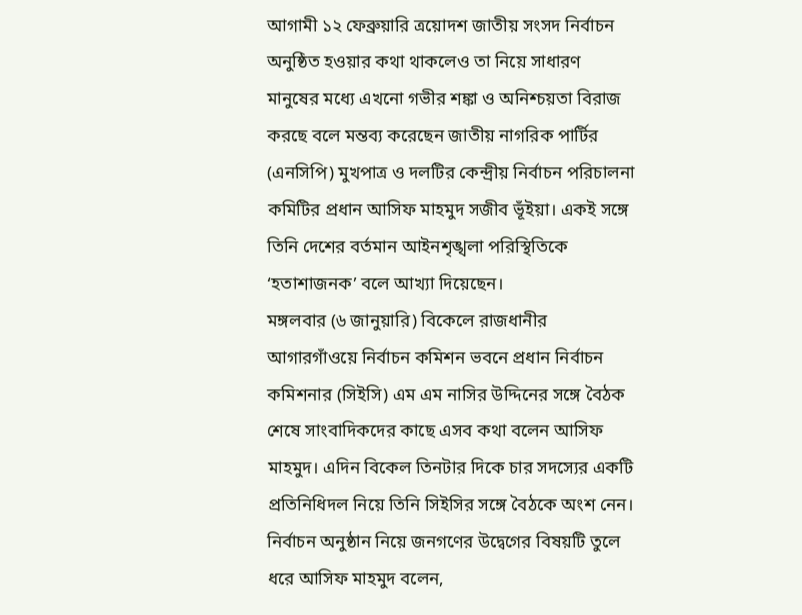আগামী ১২ ফেব্রুয়ারি ত্রয়োদশ জাতীয় সংসদ নির্বাচন অনুষ্ঠিত হওয়ার কথা থাকলেও তা নিয়ে সাধারণ মানুষের মধ্যে এখনো গভীর শঙ্কা ও অনিশ্চয়তা বিরাজ করছে বলে মন্তব্য করেছেন জাতীয় নাগরিক পার্টির (এনসিপি) মুখপাত্র ও দলটির কেন্দ্রীয় নির্বাচন পরিচালনা কমিটির প্রধান আসিফ মাহমুদ সজীব ভূঁইয়া। একই সঙ্গে তিনি দেশের বর্তমান আইনশৃঙ্খলা পরিস্থিতিকে ‘হতাশাজনক’ বলে আখ্যা দিয়েছেন।
মঙ্গলবার (৬ জানুয়ারি) বিকেলে রাজধানীর আগারগাঁওয়ে নির্বাচন কমিশন ভবনে প্রধান নির্বাচন কমিশনার (সিইসি) এম এম নাসির উদ্দিনের সঙ্গে বৈঠক শেষে সাংবাদিকদের কাছে এসব কথা বলেন আসিফ মাহমুদ। এদিন বিকেল তিনটার দিকে চার সদস্যের একটি প্রতিনিধিদল নিয়ে তিনি সিইসির সঙ্গে বৈঠকে অংশ নেন।
নির্বাচন অনুষ্ঠান নিয়ে জনগণের উদ্বেগের বিষয়টি তুলে ধরে আসিফ মাহমুদ বলেন,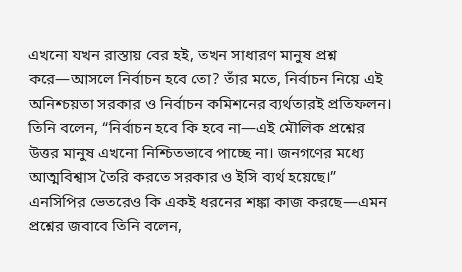এখনো যখন রাস্তায় বের হই, তখন সাধারণ মানুষ প্রশ্ন করে—আসলে নির্বাচন হবে তো? তাঁর মতে, নির্বাচন নিয়ে এই অনিশ্চয়তা সরকার ও নির্বাচন কমিশনের ব্যর্থতারই প্রতিফলন। তিনি বলেন, “নির্বাচন হবে কি হবে না—এই মৌলিক প্রশ্নের উত্তর মানুষ এখনো নিশ্চিতভাবে পাচ্ছে না। জনগণের মধ্যে আত্মবিশ্বাস তৈরি করতে সরকার ও ইসি ব্যর্থ হয়েছে।”
এনসিপির ভেতরেও কি একই ধরনের শঙ্কা কাজ করছে—এমন প্রশ্নের জবাবে তিনি বলেন,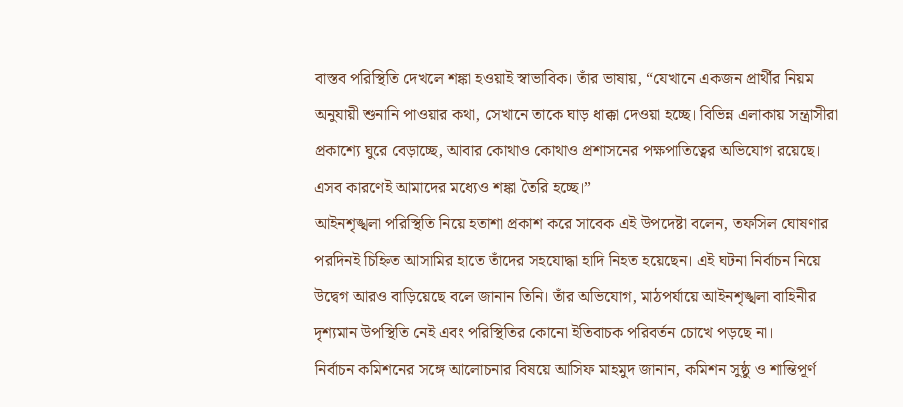বাস্তব পরিস্থিতি দেখলে শঙ্কা হওয়াই স্বাভাবিক। তাঁর ভাষায়, “যেখানে একজন প্রার্থীর নিয়ম অনুযায়ী শুনানি পাওয়ার কথা, সেখানে তাকে ঘাড় ধাক্কা দেওয়া হচ্ছে। বিভিন্ন এলাকায় সন্ত্রাসীরা প্রকাশ্যে ঘুরে বেড়াচ্ছে, আবার কোথাও কোথাও প্রশাসনের পক্ষপাতিত্বের অভিযোগ রয়েছে। এসব কারণেই আমাদের মধ্যেও শঙ্কা তৈরি হচ্ছে।”
আইনশৃঙ্খলা পরিস্থিতি নিয়ে হতাশা প্রকাশ করে সাবেক এই উপদেষ্টা বলেন, তফসিল ঘোষণার পরদিনই চিহ্নিত আসামির হাতে তাঁদের সহযোদ্ধা হাদি নিহত হয়েছেন। এই ঘটনা নির্বাচন নিয়ে উদ্বেগ আরও বাড়িয়েছে বলে জানান তিনি। তাঁর অভিযোগ, মাঠপর্যায়ে আইনশৃঙ্খলা বাহিনীর দৃশ্যমান উপস্থিতি নেই এবং পরিস্থিতির কোনো ইতিবাচক পরিবর্তন চোখে পড়ছে না।
নির্বাচন কমিশনের সঙ্গে আলোচনার বিষয়ে আসিফ মাহমুদ জানান, কমিশন সুষ্ঠু ও শান্তিপূর্ণ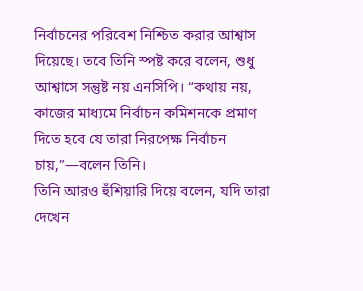নির্বাচনের পরিবেশ নিশ্চিত করার আশ্বাস দিয়েছে। তবে তিনি স্পষ্ট করে বলেন, শুধু আশ্বাসে সন্তুষ্ট নয় এনসিপি। “কথায় নয়, কাজের মাধ্যমে নির্বাচন কমিশনকে প্রমাণ দিতে হবে যে তারা নিরপেক্ষ নির্বাচন চায়,”—বলেন তিনি।
তিনি আরও হুঁশিয়ারি দিয়ে বলেন, যদি তারা দেখেন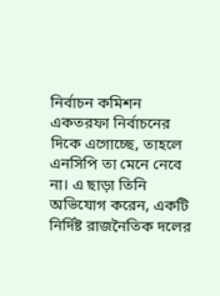নির্বাচন কমিশন একতরফা নির্বাচনের দিকে এগোচ্ছে, তাহলে এনসিপি তা মেনে নেবে না। এ ছাড়া তিনি অভিযোগ করেন, একটি নির্দিষ্ট রাজনৈতিক দলের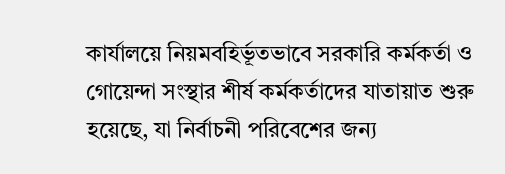কার্যালয়ে নিয়মবহির্ভূতভাবে সরকারি কর্মকর্তা ও গোয়েন্দা সংস্থার শীর্ষ কর্মকর্তাদের যাতায়াত শুরু হয়েছে, যা নির্বাচনী পরিবেশের জন্য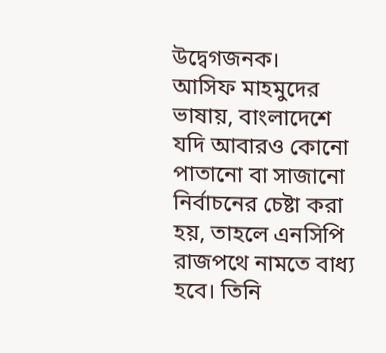উদ্বেগজনক।
আসিফ মাহমুদের ভাষায়, বাংলাদেশে যদি আবারও কোনো পাতানো বা সাজানো নির্বাচনের চেষ্টা করা হয়, তাহলে এনসিপি রাজপথে নামতে বাধ্য হবে। তিনি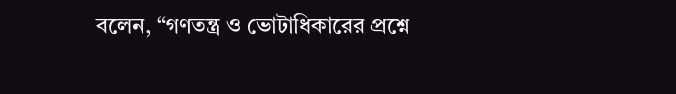বলেন, “গণতন্ত্র ও ভোটাধিকারের প্রশ্নে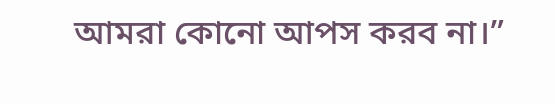আমরা কোনো আপস করব না।”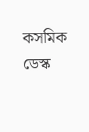কসমিক ডেস্ক